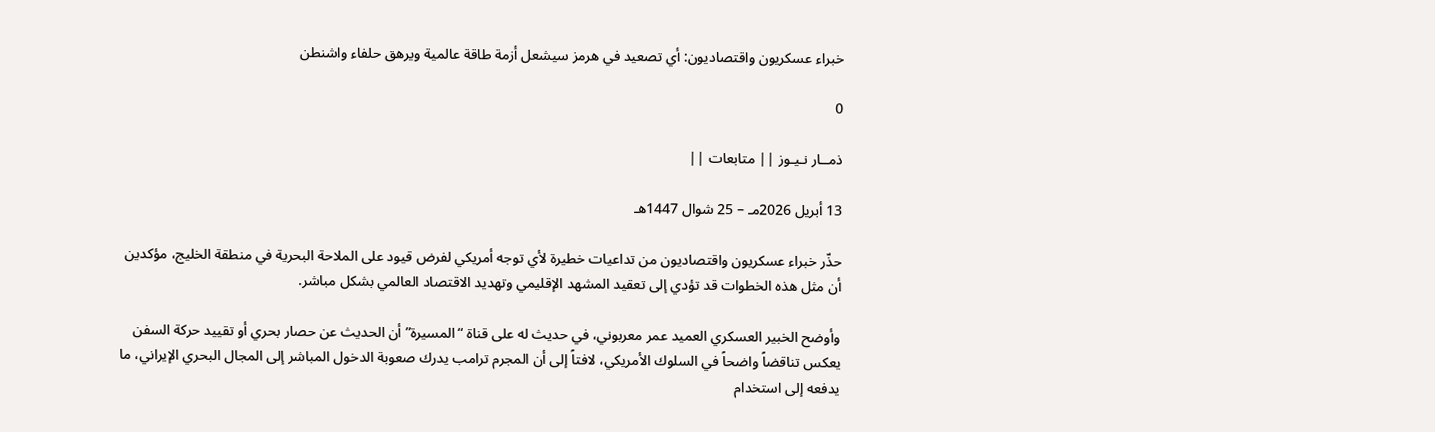خبراء عسكريون واقتصاديون: أي تصعيد في هرمز سيشعل أزمة طاقة عالمية ويرهق حلفاء واشنطن

0

ذمــار نـيـوز || متابعات ||

13 أبريل 2026مـ – 25 شوال 1447هـ

حذّر خبراء عسكريون واقتصاديون من تداعيات خطيرة لأي توجه أمريكي لفرض قيود على الملاحة البحرية في منطقة الخليج، مؤكدين أن مثل هذه الخطوات قد تؤدي إلى تعقيد المشهد الإقليمي وتهديد الاقتصاد العالمي بشكل مباشر.

وأوضح الخبير العسكري العميد عمر معربوني، في حديث له على قناة “المسيرة” أن الحديث عن حصار بحري أو تقييد حركة السفن يعكس تناقضاً واضحاً في السلوك الأمريكي، لافتاً إلى أن المجرم ترامب يدرك صعوبة الدخول المباشر إلى المجال البحري الإيراني، ما يدفعه إلى استخدام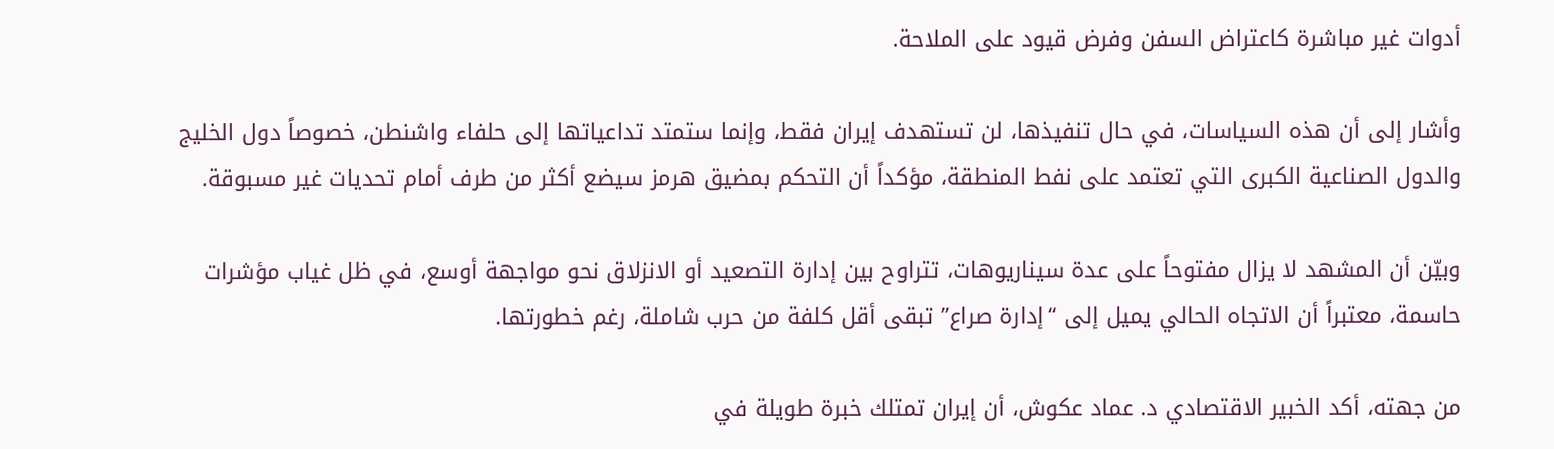أدوات غير مباشرة كاعتراض السفن وفرض قيود على الملاحة.

وأشار إلى أن هذه السياسات، في حال تنفيذها، لن تستهدف إيران فقط، وإنما ستمتد تداعياتها إلى حلفاء واشنطن، خصوصاً دول الخليج والدول الصناعية الكبرى التي تعتمد على نفط المنطقة، مؤكداً أن التحكم بمضيق هرمز سيضع أكثر من طرف أمام تحديات غير مسبوقة.

وبيّن أن المشهد لا يزال مفتوحاً على عدة سيناريوهات، تتراوح بين إدارة التصعيد أو الانزلاق نحو مواجهة أوسع، في ظل غياب مؤشرات حاسمة، معتبراً أن الاتجاه الحالي يميل إلى “إدارة صراع” تبقى أقل كلفة من حرب شاملة، رغم خطورتها.

من جهته، أكد الخبير الاقتصادي د. عماد عكوش، أن إيران تمتلك خبرة طويلة في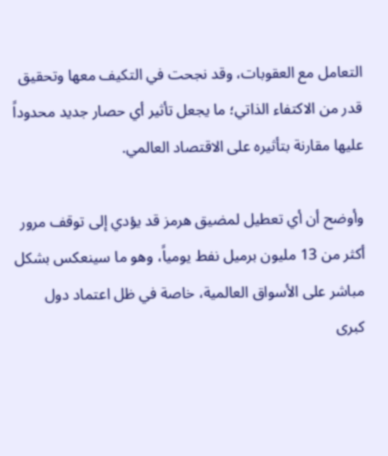التعامل مع العقوبات، وقد نجحت في التكيف معها وتحقيق قدر من الاكتفاء الذاتي؛ ما يجعل تأثير أي حصار جديد محدوداً عليها مقارنة بتأثيره على الاقتصاد العالمي.

وأوضح أن أي تعطيل لمضيق هرمز قد يؤدي إلى توقف مرور أكثر من 13 مليون برميل نفط يومياً، وهو ما سينعكس بشكل مباشر على الأسواق العالمية، خاصة في ظل اعتماد دول كبرى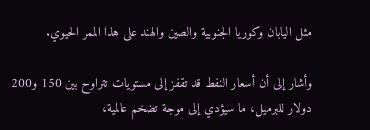مثل اليابان وكوريا الجنوبية والصين والهند على هذا الممر الحيوي.

وأشار إلى أن أسعار النفط قد تقفز إلى مستويات تتراوح بين 150 و200 دولار للبرميل، ما سيؤدي إلى موجة تضخم عالمية،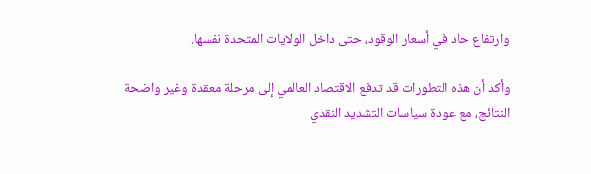وارتفاع حاد في أسعار الوقود، حتى داخل الولايات المتحدة نفسها.

وأكد أن هذه التطورات قد تدفع الاقتصاد العالمي إلى مرحلة معقدة وغير واضحة النتائج، مع عودة سياسات التشديد النقدي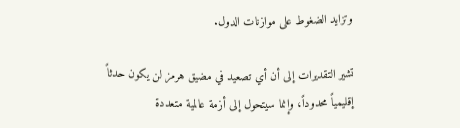وتزايد الضغوط على موازنات الدول.

تشير التقديرات إلى أن أي تصعيد في مضيق هرمز لن يكون حدثاً إقليمياً محدوداً، وإنما سيتحول إلى أزمة عالمية متعددة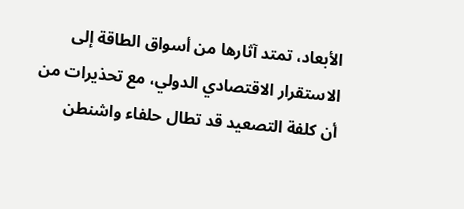الأبعاد، تمتد آثارها من أسواق الطاقة إلى الاستقرار الاقتصادي الدولي، مع تحذيرات من أن كلفة التصعيد قد تطال حلفاء واشنطن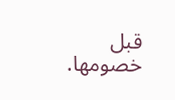قبل خصومها.